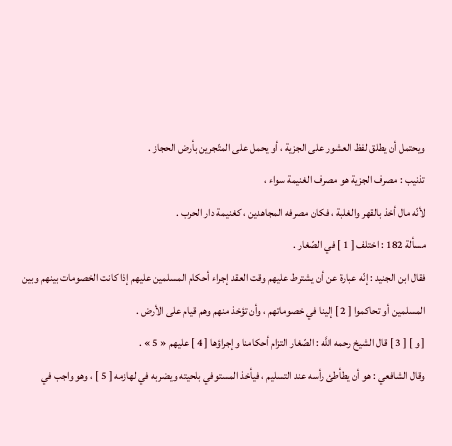ويحتمل أن يطلق لفظ العشور على الجزية ، أو يحمل على المتّجرين بأرض الحجاز .
تذنيب : مصرف الجزية هو مصرف الغنيمة سواء ،
لأنّه مال أخذ بالقهر والغلبة ، فكان مصرفه المجاهدين ، كغنيمة دار الحرب .
مسألة 182 : اختلف [ 1 ] في الصّغار .
فقال ابن الجنيد : إنّه عبارة عن أن يشترط عليهم وقت العقد إجراء أحكام المسلمين عليهم إذا كانت الخصومات بينهم وبين المسلمين أو تحاكموا [ 2 ] إلينا في خصوماتهم ، وأن تؤخذ منهم وهم قيام على الأرض .
[ و ] [ 3 ] قال الشيخ رحمه اللَّه : الصّغار التزام أحكامنا وإجراؤها [ 4 ] عليهم « 5 » .
وقال الشافعي : هو أن يطأطئ رأسه عند التسليم ، فيأخذ المستوفي بلحيته ويضربه في لهازمه [ 5 ] ، وهو واجب في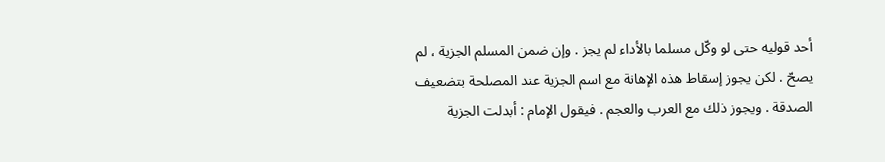أحد قوليه حتى لو وكّل مسلما بالأداء لم يجز . وإن ضمن المسلم الجزية ، لم يصحّ . لكن يجوز إسقاط هذه الإهانة مع اسم الجزية عند المصلحة بتضعيف الصدقة . ويجوز ذلك مع العرب والعجم . فيقول الإمام : أبدلت الجزية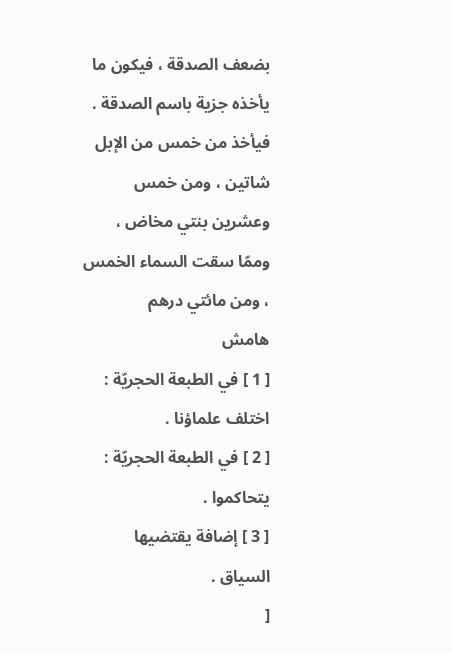بضعف الصدقة ، فيكون ما يأخذه جزية باسم الصدقة . فيأخذ من خمس من الإبل شاتين ، ومن خمس وعشرين بنتي مخاض ، وممّا سقت السماء الخمس ، ومن مائتي درهم
هامش
[ 1 ] في الطبعة الحجريّة : اختلف علماؤنا .
[ 2 ] في الطبعة الحجريّة : يتحاكموا .
[ 3 ] إضافة يقتضيها السياق .
[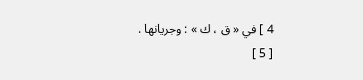4 ] في « ق ، ك » : وجريانها .
[ 5 ]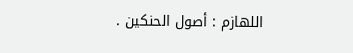اللهازم : أصول الحنكين .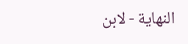النهاية - لابن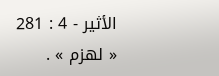الأثير - 4 : 281 « لهزم » .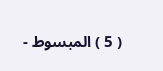( 5 ) المبسوط -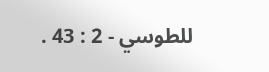للطوسي - 2 : 43 .